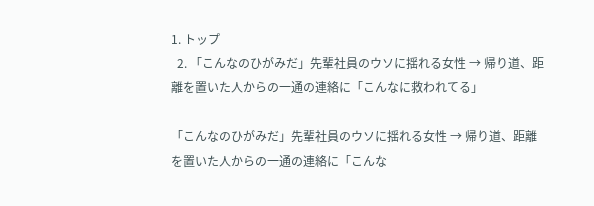1. トップ
  2. 「こんなのひがみだ」先輩社員のウソに揺れる女性 → 帰り道、距離を置いた人からの一通の連絡に「こんなに救われてる」

「こんなのひがみだ」先輩社員のウソに揺れる女性 → 帰り道、距離を置いた人からの一通の連絡に「こんな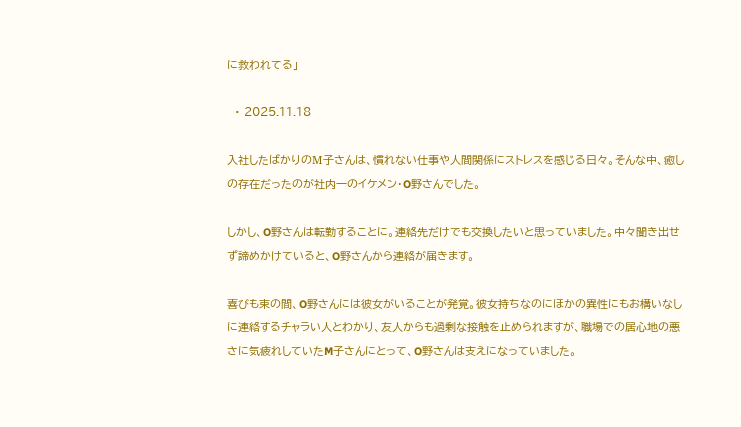に救われてる」

  • 2025.11.18

入社したばかりのМ子さんは、慣れない仕事や人間関係にストレスを感じる日々。そんな中、癒しの存在だったのが社内一のイケメン・O野さんでした。

しかし、O野さんは転勤することに。連絡先だけでも交換したいと思っていました。中々聞き出せず諦めかけていると、O野さんから連絡が届きます。

喜びも束の間、O野さんには彼女がいることが発覚。彼女持ちなのにほかの異性にもお構いなしに連絡するチャラい人とわかり、友人からも過剰な接触を止められますが、職場での居心地の悪さに気疲れしていたM子さんにとって、O野さんは支えになっていました。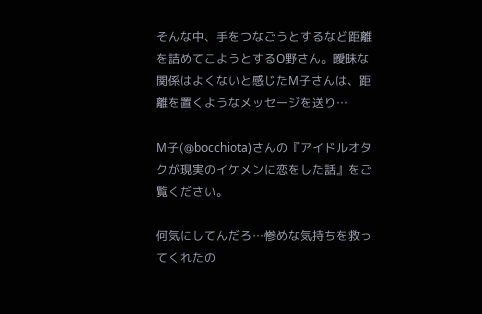そんな中、手をつなごうとするなど距離を詰めてこようとするO野さん。曖昧な関係はよくないと感じたM子さんは、距離を置くようなメッセージを送り…

M子(@bocchiota)さんの『アイドルオタクが現実のイケメンに恋をした話』をご覧ください。

何気にしてんだろ…惨めな気持ちを救ってくれたの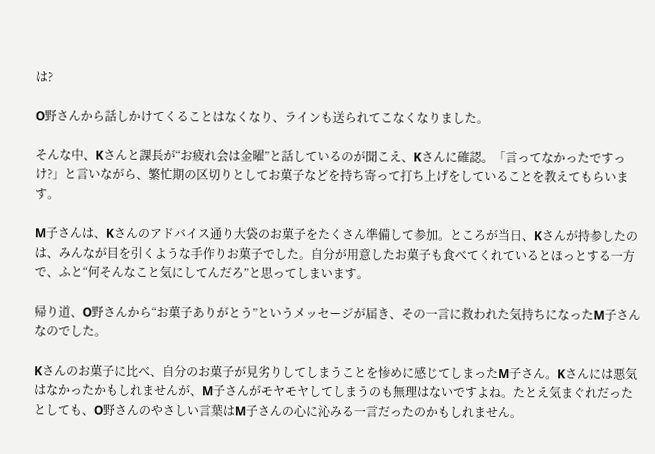は?

O野さんから話しかけてくることはなくなり、ラインも送られてこなくなりました。

そんな中、Kさんと課長が“お疲れ会は金曜”と話しているのが聞こえ、Kさんに確認。「言ってなかったですっけ?」と言いながら、繁忙期の区切りとしてお菓子などを持ち寄って打ち上げをしていることを教えてもらいます。

M子さんは、Kさんのアドバイス通り大袋のお菓子をたくさん準備して参加。ところが当日、Kさんが持参したのは、みんなが目を引くような手作りお菓子でした。自分が用意したお菓子も食べてくれているとほっとする一方で、ふと“何そんなこと気にしてんだろ”と思ってしまいます。

帰り道、O野さんから“お菓子ありがとう”というメッセージが届き、その一言に救われた気持ちになったM子さんなのでした。

Kさんのお菓子に比べ、自分のお菓子が見劣りしてしまうことを惨めに感じてしまったM子さん。Kさんには悪気はなかったかもしれませんが、M子さんがモヤモヤしてしまうのも無理はないですよね。たとえ気まぐれだったとしても、O野さんのやさしい言葉はM子さんの心に沁みる一言だったのかもしれません。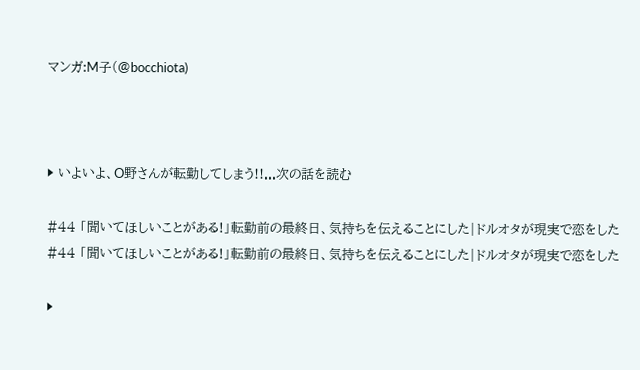マンガ:M子(@bocchiota)



▶ いよいよ、O野さんが転勤してしまう!!...次の話を読む

#44 「聞いてほしいことがある!」転勤前の最終日、気持ちを伝えることにした|ドルオタが現実で恋をした
#44 「聞いてほしいことがある!」転勤前の最終日、気持ちを伝えることにした|ドルオタが現実で恋をした

▶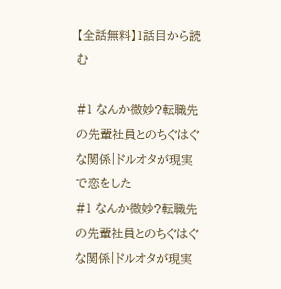【全話無料】1話目から読む

#1 なんか微妙?転職先の先輩社員とのちぐはぐな関係|ドルオタが現実で恋をした
#1 なんか微妙?転職先の先輩社員とのちぐはぐな関係|ドルオタが現実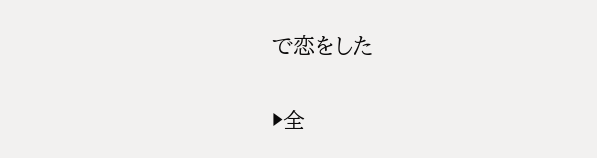で恋をした

▶全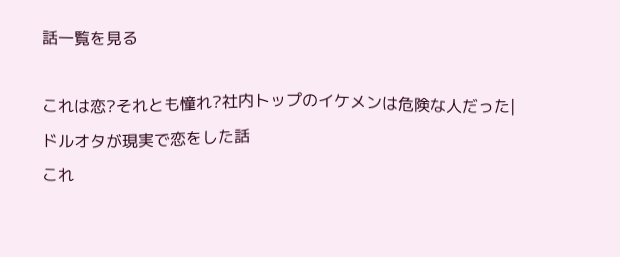話一覧を見る

これは恋?それとも憧れ?社内トップのイケメンは危険な人だった|ドルオタが現実で恋をした話
これ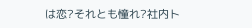は恋?それとも憧れ?社内ト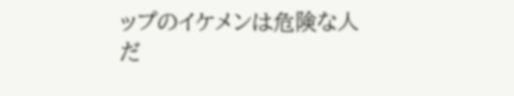ップのイケメンは危険な人だ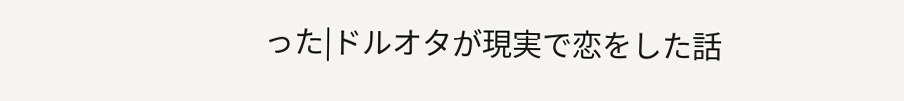った|ドルオタが現実で恋をした話